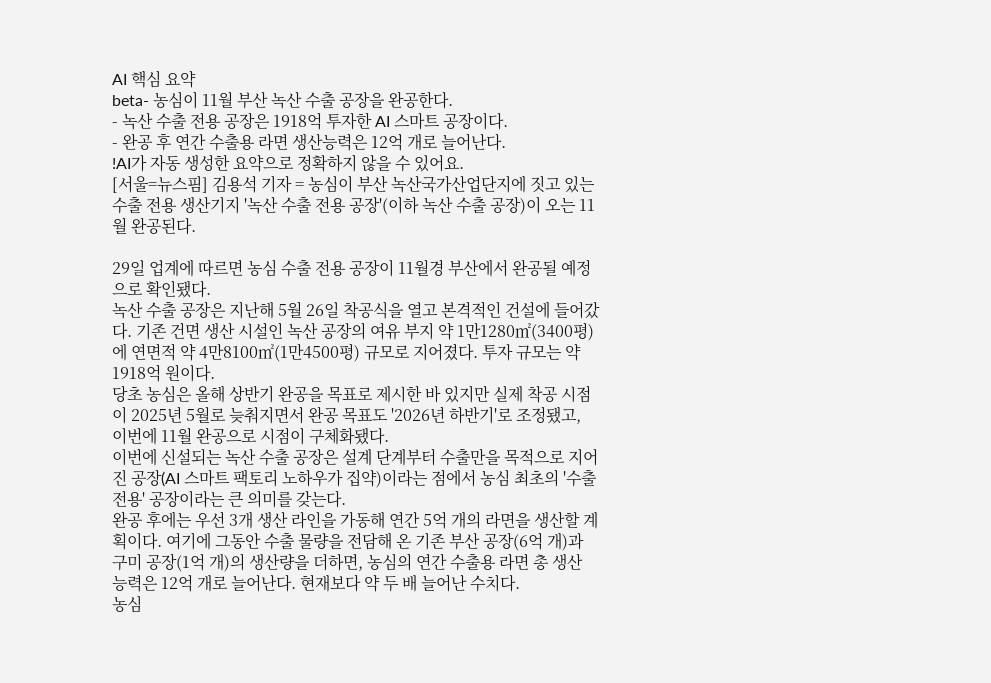AI 핵심 요약
beta- 농심이 11월 부산 녹산 수출 공장을 완공한다.
- 녹산 수출 전용 공장은 1918억 투자한 AI 스마트 공장이다.
- 완공 후 연간 수출용 라면 생산능력은 12억 개로 늘어난다.
!AI가 자동 생성한 요약으로 정확하지 않을 수 있어요.
[서울=뉴스핌] 김용석 기자 = 농심이 부산 녹산국가산업단지에 짓고 있는 수출 전용 생산기지 '녹산 수출 전용 공장'(이하 녹산 수출 공장)이 오는 11월 완공된다.

29일 업계에 따르면 농심 수출 전용 공장이 11월경 부산에서 완공될 예정으로 확인됐다.
녹산 수출 공장은 지난해 5월 26일 착공식을 열고 본격적인 건설에 들어갔다. 기존 건면 생산 시설인 녹산 공장의 여유 부지 약 1만1280㎡(3400평)에 연면적 약 4만8100㎡(1만4500평) 규모로 지어졌다. 투자 규모는 약 1918억 원이다.
당초 농심은 올해 상반기 완공을 목표로 제시한 바 있지만 실제 착공 시점이 2025년 5월로 늦춰지면서 완공 목표도 '2026년 하반기'로 조정됐고, 이번에 11월 완공으로 시점이 구체화됐다.
이번에 신설되는 녹산 수출 공장은 설계 단계부터 수출만을 목적으로 지어진 공장(AI 스마트 팩토리 노하우가 집약)이라는 점에서 농심 최초의 '수출 전용' 공장이라는 큰 의미를 갖는다.
완공 후에는 우선 3개 생산 라인을 가동해 연간 5억 개의 라면을 생산할 계획이다. 여기에 그동안 수출 물량을 전담해 온 기존 부산 공장(6억 개)과 구미 공장(1억 개)의 생산량을 더하면, 농심의 연간 수출용 라면 총 생산 능력은 12억 개로 늘어난다. 현재보다 약 두 배 늘어난 수치다.
농심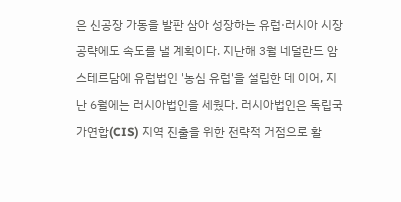은 신공장 가동을 발판 삼아 성장하는 유럽·러시아 시장 공략에도 속도를 낼 계획이다. 지난해 3월 네덜란드 암스테르담에 유럽법인 '농심 유럽'을 설립한 데 이어, 지난 6월에는 러시아법인을 세웠다. 러시아법인은 독립국가연합(CIS) 지역 진출을 위한 전략적 거점으로 활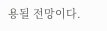용될 전망이다.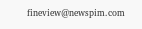fineview@newspim.com